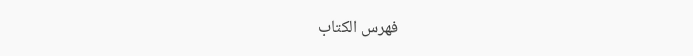فهرس الكتاب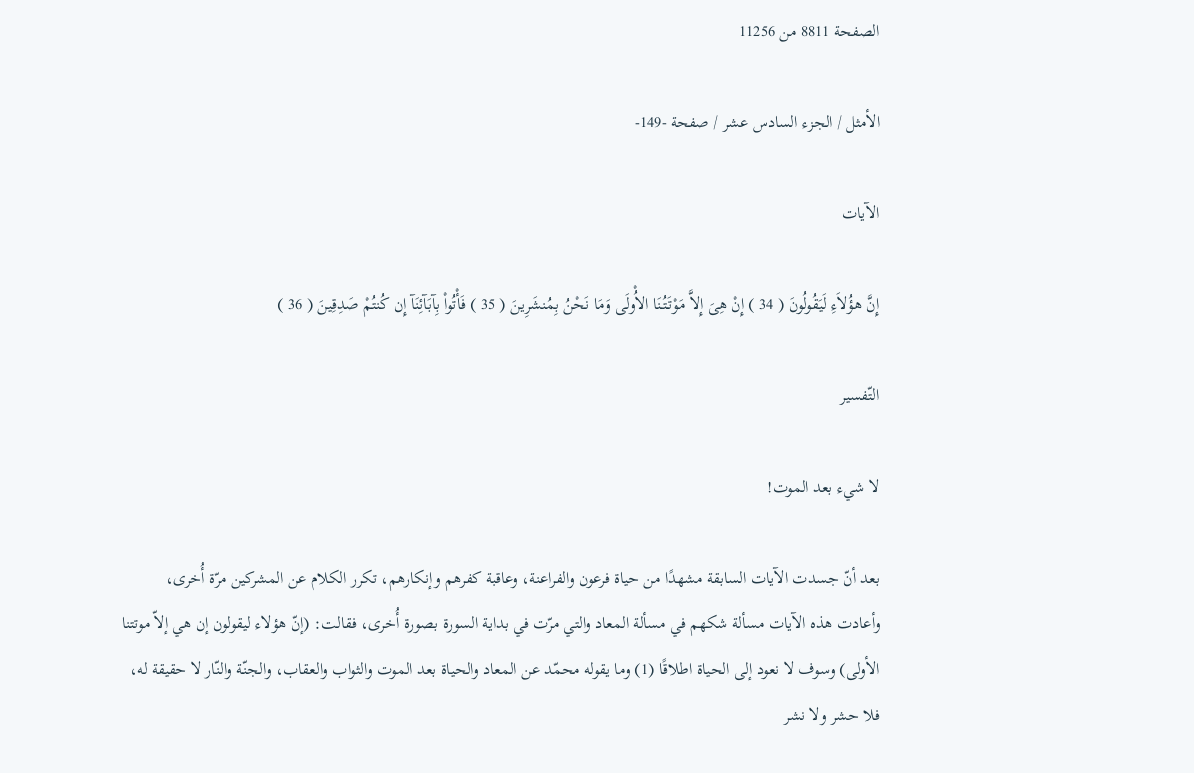الصفحة 8811 من 11256

الأمثل / الجزء السادس عشر / صفحة -149-

الآيات

إِنَّ هؤُلاَءِ لَيَقُولُونَ ( 34 ) إِنْ هِىَ إِلاَّ مَوْتَتُنَا الاُْولَى وَمَا نَحْنُ بِمُنشَرِينَ ( 35 ) فَأْتُواْ بِآبَآئِنَآ إِن كُنتُمْ صَدِقِينَ ( 36 )

التّفسير

لا شيء بعد الموت!

بعد أنّ جسدت الآيات السابقة مشهدًا من حياة فرعون والفراعنة، وعاقبة كفرهم وإنكارهم، تكرر الكلام عن المشركين مرّة أُخرى، وأعادت هذه الآيات مسألة شكهم في مسألة المعاد والتي مرّت في بداية السورة بصورة أُخرى، فقالت: (إنّ هؤلاء ليقولون إن هي إلاّ موتتنا الأولى) وسوف لا نعود إلى الحياة اطلاقًا (1) وما يقوله محمّد عن المعاد والحياة بعد الموت والثواب والعقاب، والجنّة والنّار لا حقيقة له، فلا حشر ولا نشر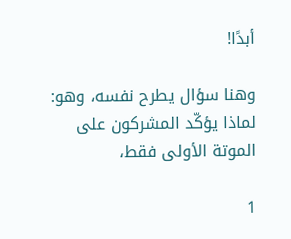أبدًا!

وهنا سؤال يطرح نفسه، وهو: لماذا يؤكّد المشركون على الموتة الأولى فقط،

1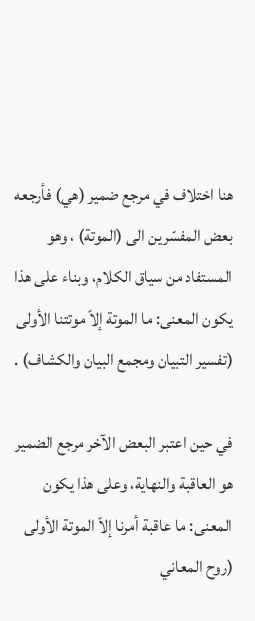هنا اختلاف في مرجع ضمير (هي) فأرجعه بعض المفسّرين الى (الموتة) ، وهو المستفاد من سياق الكلام، وبناء على هذا يكون المعنى: ما الموتة إلاّ موتتنا الأولى (تفسير التبيان ومجمع البيان والكشاف) .

في حين اعتبر البعض الآخر مرجع الضمير هو العاقبة والنهاية، وعلى هذا يكون المعنى: ما عاقبة أمرنا إلاّ الموتة الأولى (روح المعاني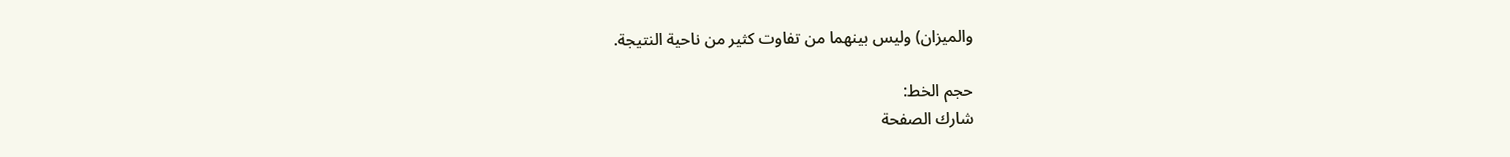والميزان) وليس بينهما من تفاوت كثير من ناحية النتيجة.

حجم الخط:
شارك الصفحة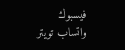فيسبوك واتساب تويتر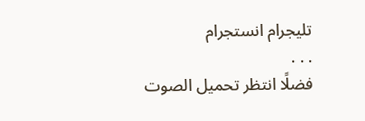تليجرام انستجرام
. . .
فضلًا انتظر تحميل الصوت